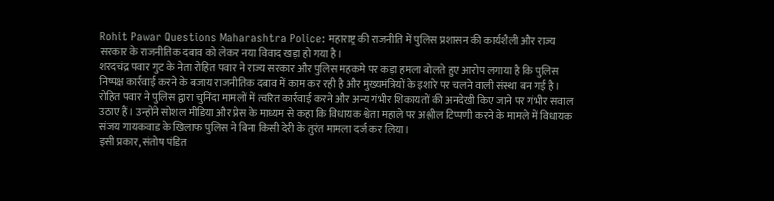Rohit Pawar Questions Maharashtra Police: महाराष्ट्र की राजनीति में पुलिस प्रशासन की कार्यशैली और राज्य सरकार के राजनीतिक दबाव को लेकर नया विवाद खड़ा हो गया है।
शरदचंद्र पवार गुट के नेता रोहित पवार ने राज्य सरकार और पुलिस महकमे पर कड़ा हमला बोलते हुए आरोप लगाया है कि पुलिस निष्पक्ष कार्रवाई करने के बजाय राजनीतिक दबाव में काम कर रही है और मुख्यमंत्रियों के इशारे पर चलने वाली संस्था बन गई है।
रोहित पवार ने पुलिस द्वारा चुनिंदा मामलों में त्वरित कार्रवाई करने और अन्य गंभीर शिकायतों की अनदेखी किए जाने पर गंभीर सवाल उठाए हैं। उन्होंने सोशल मीडिया और प्रेस के माध्यम से कहा कि विधायक श्वेता महाले पर अश्लील टिप्पणी करने के मामले में विधायक संजय गायकवाड के खिलाफ पुलिस ने बिना किसी देरी के तुरंत मामला दर्ज कर लिया।
इसी प्रकार, संतोष पंडित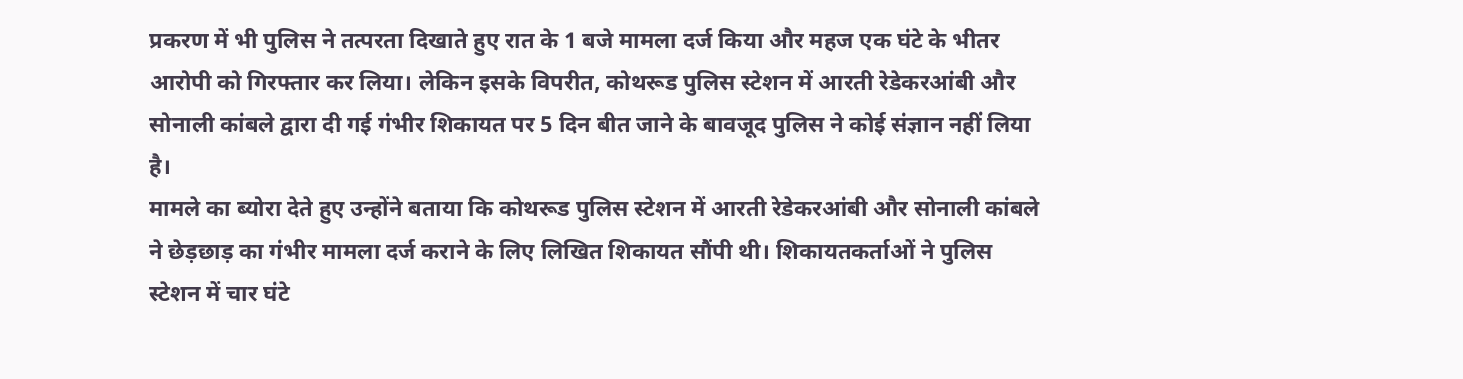प्रकरण में भी पुलिस ने तत्परता दिखाते हुए रात के 1 बजे मामला दर्ज किया और महज एक घंटे के भीतर आरोपी को गिरफ्तार कर लिया। लेकिन इसके विपरीत, कोथरूड पुलिस स्टेशन में आरती रेडेकरआंबी और सोनाली कांबले द्वारा दी गई गंभीर शिकायत पर 5 दिन बीत जाने के बावजूद पुलिस ने कोई संज्ञान नहीं लिया है।
मामले का ब्योरा देते हुए उन्होंने बताया कि कोथरूड पुलिस स्टेशन में आरती रेडेकरआंबी और सोनाली कांबले ने छेड़छाड़ का गंभीर मामला दर्ज कराने के लिए लिखित शिकायत सौंपी थी। शिकायतकर्ताओं ने पुलिस स्टेशन में चार घंटे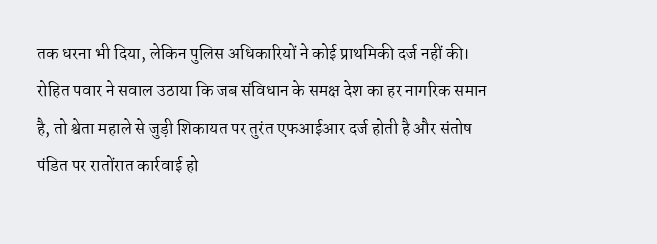तक धरना भी दिया, लेकिन पुलिस अधिकारियों ने कोई प्राथमिकी दर्ज नहीं की।
रोहित पवार ने सवाल उठाया कि जब संविधान के समक्ष देश का हर नागरिक समान है, तो श्वेता महाले से जुड़ी शिकायत पर तुरंत एफआईआर दर्ज होती है और संतोष पंडित पर रातोंरात कार्रवाई हो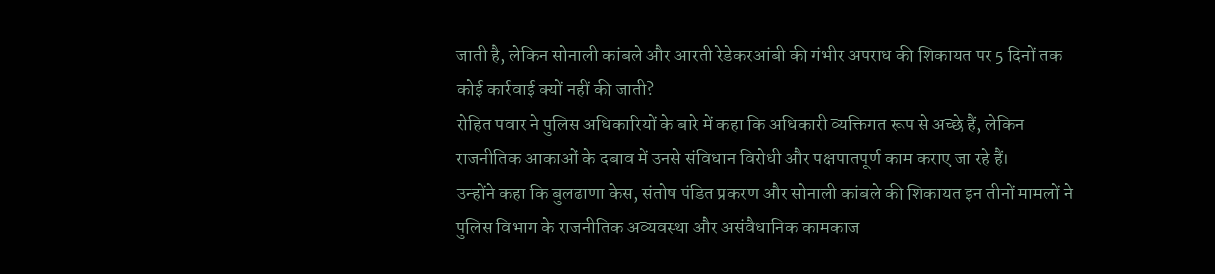जाती है, लेकिन सोनाली कांबले और आरती रेडेकरआंबी की गंभीर अपराध की शिकायत पर 5 दिनों तक कोई कार्रवाई क्यों नहीं की जाती?
रोहित पवार ने पुलिस अधिकारियों के बारे में कहा कि अधिकारी व्यक्तिगत रूप से अच्छे हैं, लेकिन राजनीतिक आकाओं के दबाव में उनसे संविधान विरोधी और पक्षपातपूर्ण काम कराए जा रहे हैं।
उन्होंने कहा कि बुलढाणा केस, संतोष पंडित प्रकरण और सोनाली कांबले की शिकायत इन तीनों मामलों ने पुलिस विभाग के राजनीतिक अव्यवस्था और असंवैधानिक कामकाज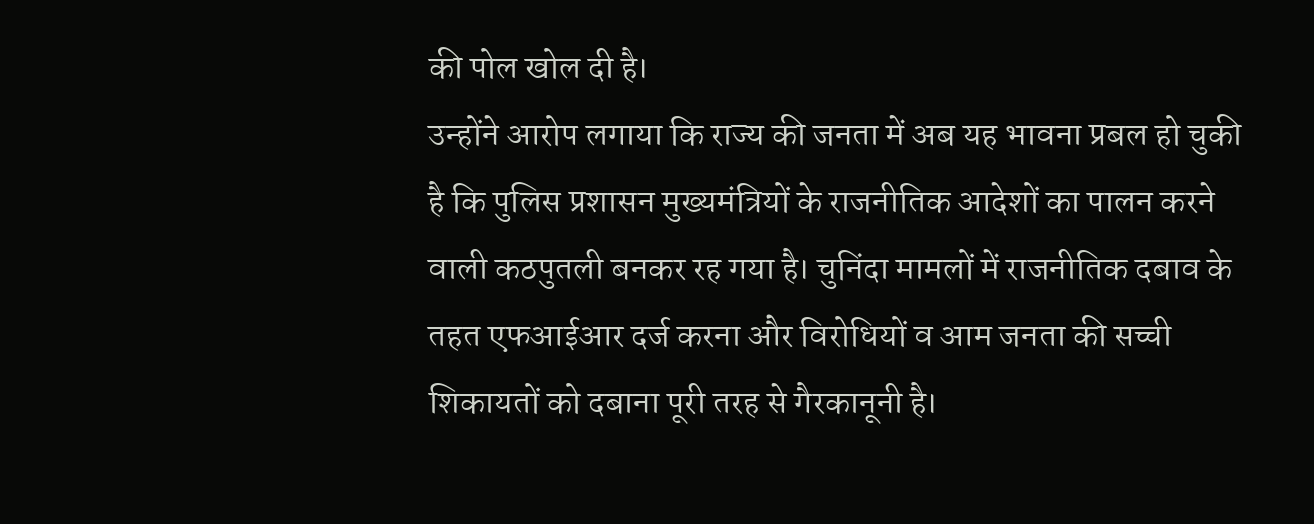की पोल खोल दी है।
उन्होंने आरोप लगाया कि राज्य की जनता में अब यह भावना प्रबल हो चुकी है कि पुलिस प्रशासन मुख्यमंत्रियों के राजनीतिक आदेशों का पालन करने वाली कठपुतली बनकर रह गया है। चुनिंदा मामलों में राजनीतिक दबाव के तहत एफआईआर दर्ज करना और विरोधियों व आम जनता की सच्ची शिकायतों को दबाना पूरी तरह से गैरकानूनी है।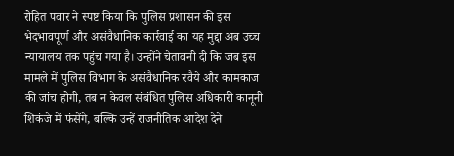रोहित पवार ने स्पष्ट किया कि पुलिस प्रशासन की इस भेदभावपूर्ण और असंवैधानिक कार्रवाई का यह मुद्दा अब उच्च न्यायालय तक पहुंच गया है। उन्होंने चेतावनी दी कि जब इस मामले में पुलिस विभाग के असंवैधानिक रवैये और कामकाज की जांच होगी, तब न केवल संबंधित पुलिस अधिकारी कानूनी शिकंजे में फंसेंगे, बल्कि उन्हें राजनीतिक आदेश देने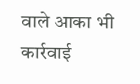वाले आका भी कार्रवाई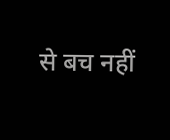से बच नहीं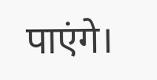पाएंगे।